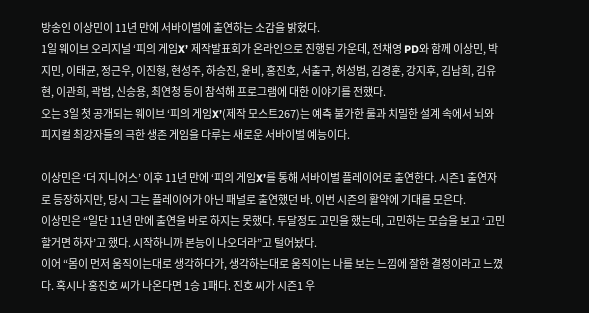방송인 이상민이 11년 만에 서바이벌에 출연하는 소감을 밝혔다.
1일 웨이브 오리지널 ‘피의 게임X’ 제작발표회가 온라인으로 진행된 가운데, 전채영 PD와 함께 이상민, 박지민, 이태균, 정근우, 이진형, 현성주, 하승진, 윤비, 홍진호, 서출구, 허성범, 김경훈, 강지후, 김남희, 김유현, 이관희, 곽범, 신승용, 최연청 등이 참석해 프로그램에 대한 이야기를 전했다.
오는 3일 첫 공개되는 웨이브 ‘피의 게임X’(제작 모스트267)는 예측 불가한 룰과 치밀한 설계 속에서 뇌와 피지컬 최강자들의 극한 생존 게임을 다루는 새로운 서바이벌 예능이다.

이상민은 ‘더 지니어스’ 이후 11년 만에 ‘피의 게임X’를 통해 서바이벌 플레이어로 출연한다. 시즌1 출연자로 등장하지만, 당시 그는 플레이어가 아닌 패널로 출연했던 바. 이번 시즌의 활약에 기대를 모은다.
이상민은 “일단 11년 만에 출연을 바로 하지는 못했다. 두달정도 고민을 했는데, 고민하는 모습을 보고 ‘고민 할거면 하자’고 했다. 시작하니까 본능이 나오더라”고 털어놨다.
이어 “몸이 먼저 움직이는대로 생각하다가, 생각하는대로 움직이는 나를 보는 느낌에 잘한 결정이라고 느꼈다. 혹시나 홍진호 씨가 나온다면 1승 1패다. 진호 씨가 시즌1 우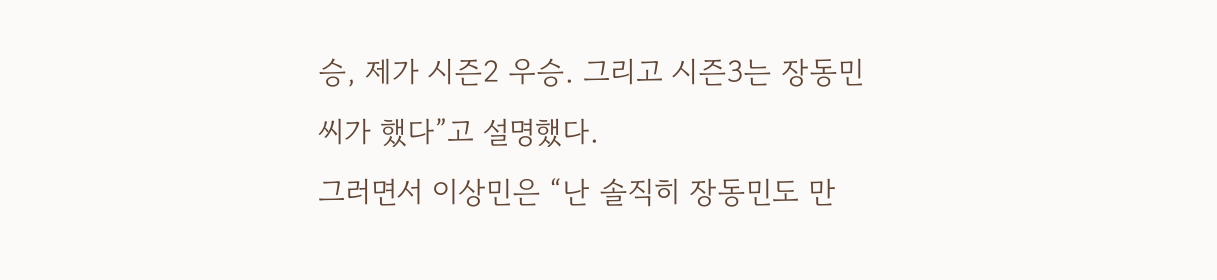승, 제가 시즌2 우승. 그리고 시즌3는 장동민 씨가 했다”고 설명했다.
그러면서 이상민은 “난 솔직히 장동민도 만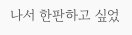나서 한판하고 싶었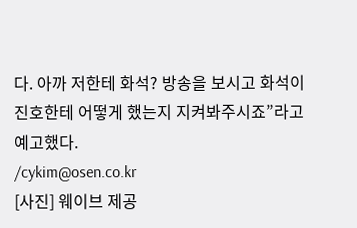다. 아까 저한테 화석? 방송을 보시고 화석이 진호한테 어떻게 했는지 지켜봐주시죠”라고 예고했다.
/cykim@osen.co.kr
[사진] 웨이브 제공